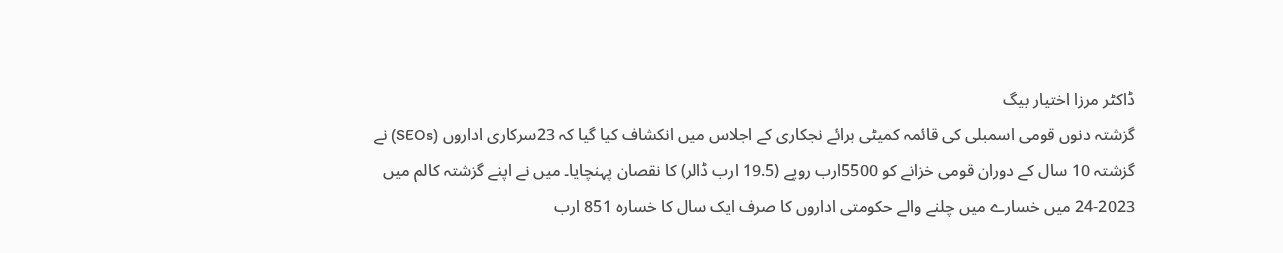ڈاکٹر مرزا اختیار بیگ
گزشتہ دنوں قومی اسمبلی کی قائمہ کمیٹی برائے نجکاری کے اجلاس میں انکشاف کیا گیا کہ 23سرکاری اداروں (SEOs) نے گزشتہ 10 سال کے دوران قومی خزانے کو 5500ارب روپے (19.5 ارب ڈالر) کا نقصان پہنچایا۔ میں نے اپنے گزشتہ کالم میں 2023-24 میں خسارے میں چلنے والے حکومتی اداروں کا صرف ایک سال کا خسارہ 851 ارب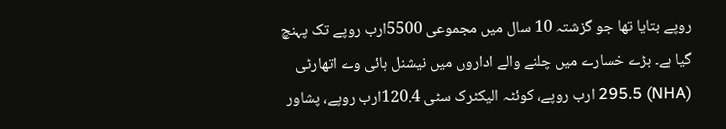روپے بتایا تھا جو گزشتہ 10 سال میں مجموعی 5500ارب روپے تک پہنچ گیا ہے۔ بڑے خسارے میں چلنے والے اداروں میں نیشنل ہائی وے اتھارٹی (NHA) 295.5 ارب روپے، کوئٹہ الیکٹرک سٹی 120.4ارب روپے، پشاور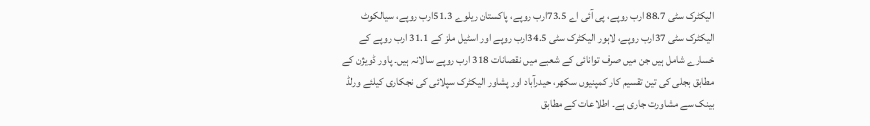الیکٹرک سٹی 88.7 ارب روپے، پی آئی اے 73.5ارب روپے، پاکستان ریلوے 51.3ارب روپے، سیالکوٹ الیکٹرک سٹی 37ارب روپے، لاہور الیکٹرک سٹی 34.5ارب روپے اور اسٹیل ملز کے 31.1 ارب روپے کے خسارے شامل ہیں جن میں صرف توانائی کے شعبے میں نقصانات 318 ارب روپے سالانہ ہیں۔ پاور ڈویژن کے مطابق بجلی کی تین تقسیم کار کمپنیوں سکھر، حیدرآباد اور پشاور الیکٹرک سپلائی کی نجکاری کیلئے ورلڈ بینک سے مشاورت جاری ہے۔ اطلاعات کے مطابق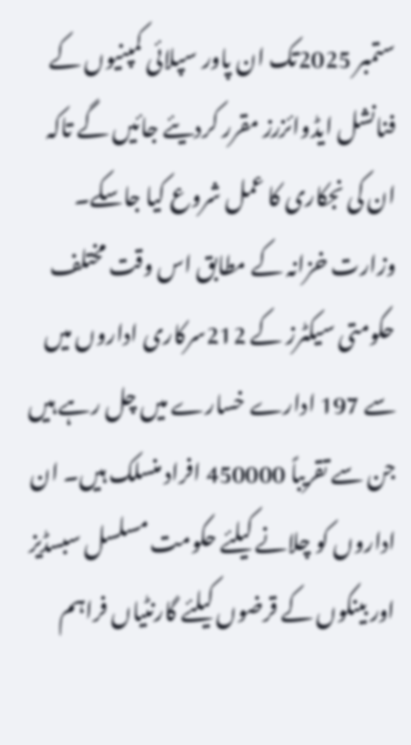ستمبر 2025تک ان پاور سپلائی کمپنیوں کے فنانشل ایڈوائزرز مقرر کردیئے جائیں گے تاکہ ان کی نجکاری کا عمل شروع کیا جاسکے۔
وزارت خزانہ کے مطابق اس وقت مختلف حکومتی سیکٹرز کے 212سرکاری اداروں میں سے 197 ادارے خسارے میں چل رہے ہیں جن سے تقریباً 450000 افراد منسلک ہیں۔ ان اداروں کو چلانے کیلئے حکومت مسلسل سبسڈیز اور بینکوں کے قرضوں کیلئے گارنٹیاں فراہم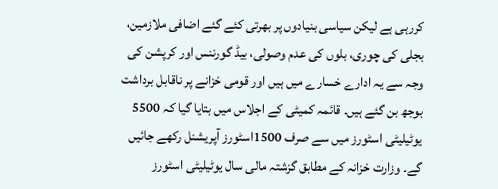کررہی ہے لیکن سیاسی بنیادوں پر بھرتی کئے گئے اضافی ملازمین، بجلی کی چوری، بلوں کی عدم وصولی، بیڈ گورننس اور کرپشن کی وجہ سے یہ ادارے خسارے میں ہیں اور قومی خزانے پر ناقابل برداشت بوجھ بن گئے ہیں۔ قائمہ کمیٹی کے اجلاس میں بتایا گیا کہ 5500 یوٹیلیٹی اسٹورز میں سے صرف 1500اسٹورز آپریشنل رکھے جائیں گے۔ وزارت خزانہ کے مطابق گزشتہ مالی سال یوٹیلیٹی اسٹورز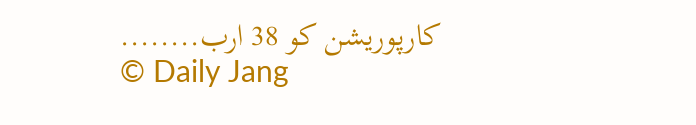کارپوریشن کو 38 ارب........
© Daily Jang